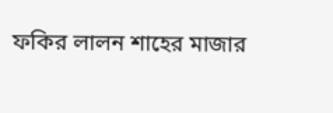ফকির লালন শাহের মাজার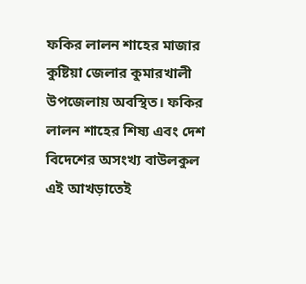ফকির লালন শাহের মাজার কুষ্টিয়া জেলার কুমারখালী উপজেলায় অবস্থিত। ফকির লালন শাহের শিষ্য এবং দেশ বিদেশের অসংখ্য বাউলকুল এই আখড়াতেই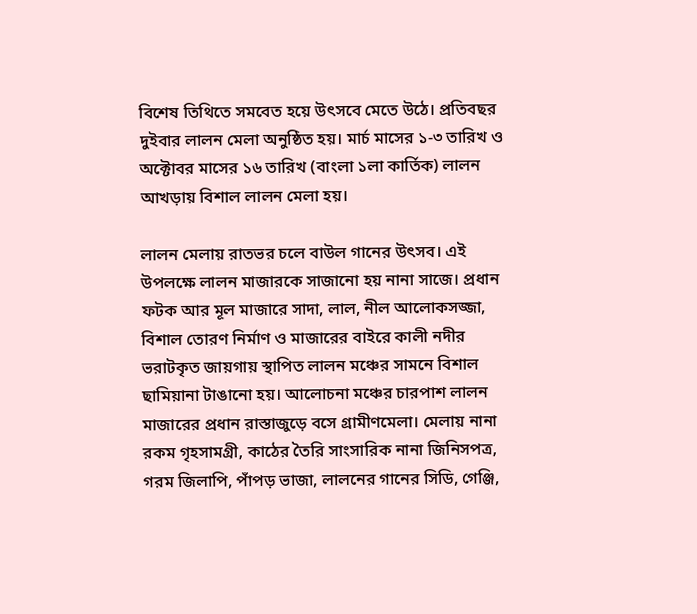বিশেষ তিথিতে সমবেত হয়ে উৎসবে মেতে উঠে। প্রতিবছর দুইবার লালন মেলা অনুষ্ঠিত হয়। মার্চ মাসের ১-৩ তারিখ ও অক্টোবর মাসের ১৬ তারিখ (বাংলা ১লা কার্তিক) লালন আখড়ায় বিশাল লালন মেলা হয়।

লালন মেলায় রাতভর চলে বাউল গানের উৎসব। এই উপলক্ষে লালন মাজারকে সাজানো হয় নানা সাজে। প্রধান ফটক আর মূল মাজারে সাদা, লাল, নীল আলোকসজ্জা, বিশাল তোরণ নির্মাণ ও মাজারের বাইরে কালী নদীর ভরাটকৃত জায়গায় স্থাপিত লালন মঞ্চের সামনে বিশাল ছামিয়ানা টাঙানো হয়। আলোচনা মঞ্চের চারপাশ লালন মাজারের প্রধান রাস্তাজুড়ে বসে গ্রামীণমেলা। মেলায় নানা রকম গৃহসামগ্রী, কাঠের তৈরি সাংসারিক নানা জিনিসপত্র, গরম জিলাপি, পাঁপড় ভাজা, লালনের গানের সিডি, গেঞ্জি,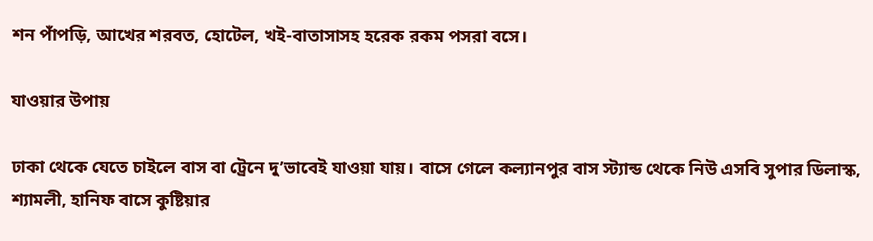শন পাঁপড়ি, আখের শরবত, হোটেল, খই-বাতাসাসহ হরেক রকম পসরা বসে।

যাওয়ার উপায়

ঢাকা থেকে যেতে চাইলে বাস বা ট্রেনে দু’ভাবেই যাওয়া যায়। বাসে গেলে কল্যানপুর বাস স্ট্যান্ড থেকে নিউ এসবি সুপার ডিলাস্ক, শ্যামলী, হানিফ বাসে কুষ্টিয়ার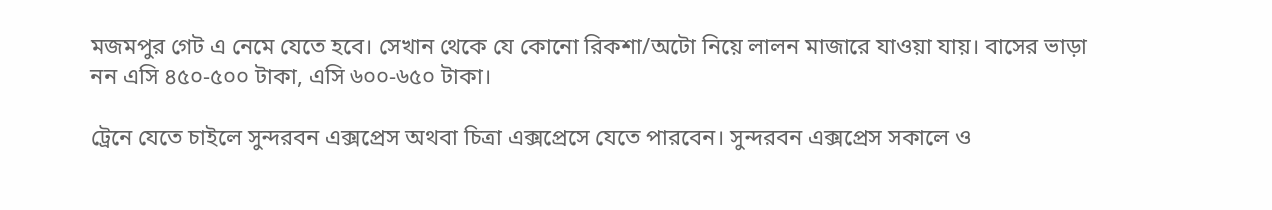মজমপুর গেট এ নেমে যেতে হবে। সেখান থেকে যে কোনো রিকশা/অটো নিয়ে লালন মাজারে যাওয়া যায়। বাসের ভাড়া নন এসি ৪৫০-৫০০ টাকা, এসি ৬০০-৬৫০ টাকা।

ট্রেনে যেতে চাইলে সুন্দরবন এক্সপ্রেস অথবা চিত্রা এক্সপ্রেসে যেতে পারবেন। সুন্দরবন এক্সপ্রেস সকালে ও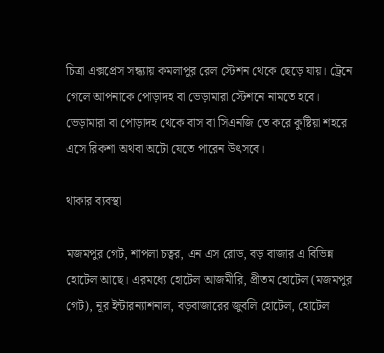চিত্রা এক্সপ্রেস সন্ধ্যায় কমলাপুর রেল স্টেশন থেকে ছেড়ে যায়। ট্রেনে গেলে আপনাকে পোড়াদহ বা ভেড়ামারা স্টেশনে নামতে হবে। ভেড়ামারা বা পোড়াদহ থেকে বাস বা সিএনজি তে করে কুষ্টিয়া শহরে এসে রিকশা অথবা অটো যেতে পারেন উৎসবে।

থাকার ব্যবস্থা

মজমপুর গেট, শাপলা চত্বর, এন এস রোড, বড় বাজার এ বিভিন্ন হোটেল আছে। এরমধ্যে হোটেল আজমীরি, প্রীতম হোটেল (মজমপুর গেট), নূর ইন্টারন্যাশনাল, বড়বাজারের জুবলি হোটেল, হোটেল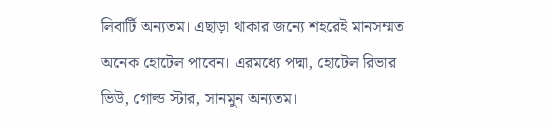লিবার্টি অন্যতম। এছাড়া থাকার জন্যে শহরেই মানসম্মত অনেক হোটেল পাবেন। এরমধ্যে পদ্মা, হোটেল রিভার ভিউ, গোল্ড স্টার, সানমুন অন্যতম।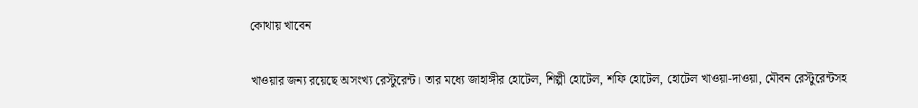কোথায় খাবেন

খাওয়ার জন্য রয়েছে অসংখ্য রেস্টুরেন্ট। তার মধ্যে জাহাঙ্গীর হোটেল, শিল্পী হোটেল, শফি হোটেল, হোটেল খাওয়া-দাওয়া, মৌবন রেস্টুরেন্টসহ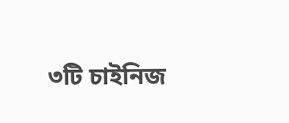৩টি চাইনিজ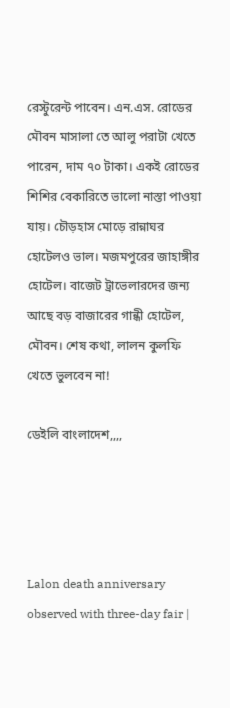রেস্টুরেন্ট পাবেন। এন.এস. রোডের মৌবন মাসালা তে আলু পরাটা খেতে পারেন, দাম ৭০ টাকা। একই রোডের শিশির বেকারিতে ভালো নাস্তা পাওয়া যায়। চৌড়হাস মোড়ে রান্নাঘর হোটেলও ভাল। মজমপুরের জাহাঙ্গীর হোটেল। বাজেট ট্রাভেলারদের জন্য আছে বড় বাজারের গান্ধী হোটেল, মৌবন। শেষ কথা, লালন কুলফি খেতে ভুলবেন না!

ডেইলি বাংলাদেশ,,,,




Lalon death anniversary observed with three-day fair |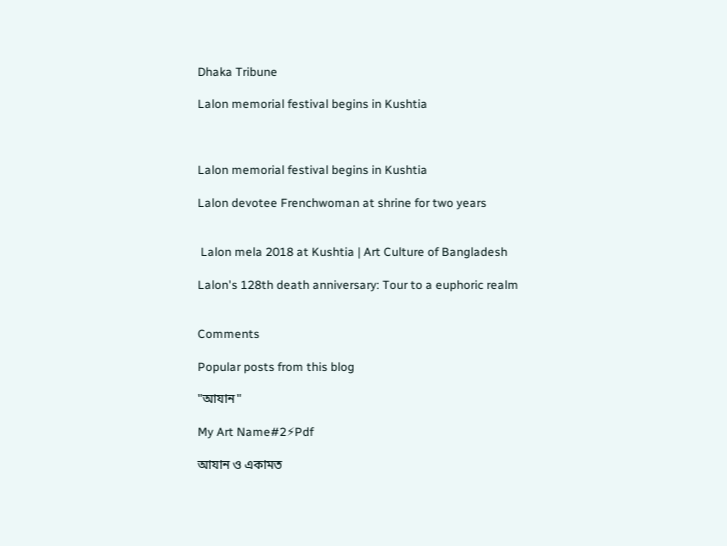Dhaka Tribune

Lalon memorial festival begins in Kushtia



Lalon memorial festival begins in Kushtia

Lalon devotee Frenchwoman at shrine for two years


 Lalon mela 2018 at Kushtia | Art Culture of Bangladesh

Lalon's 128th death anniversary: Tour to a euphoric realm


Comments

Popular posts from this blog

"আযান"

My Art Name#2⚡Pdf

আযান ও একামত